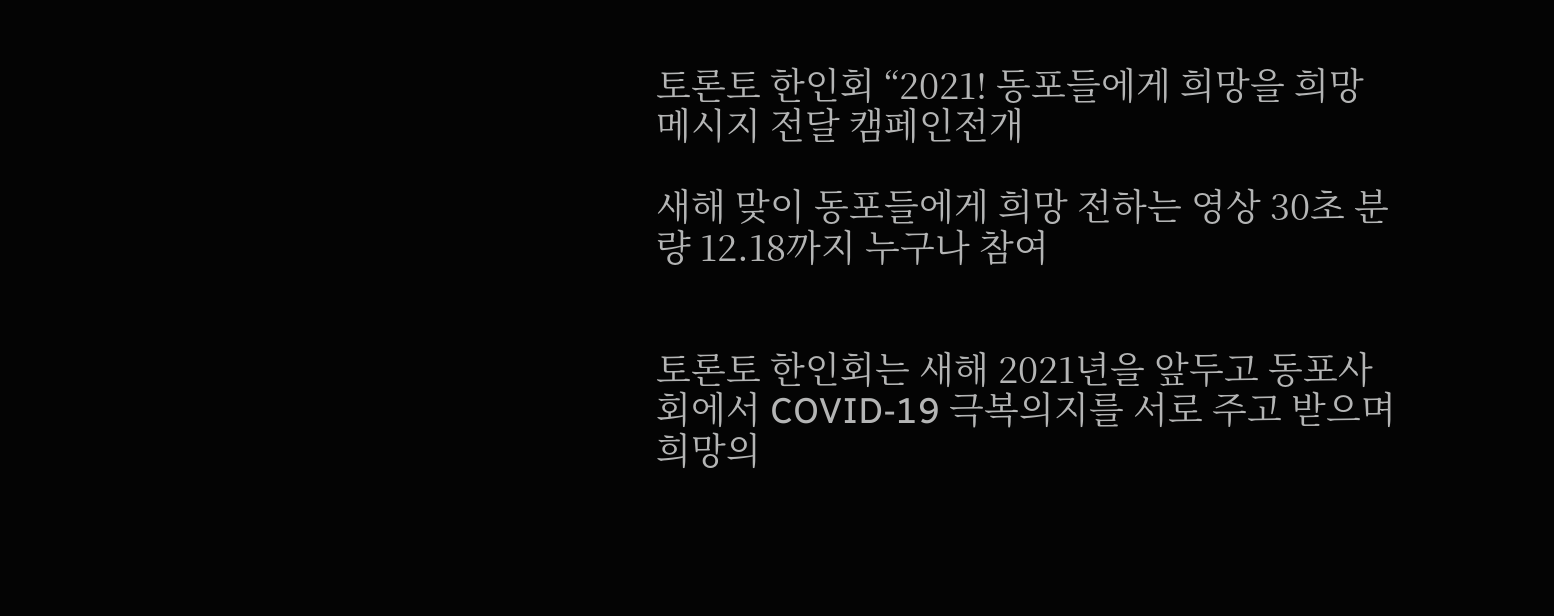토론토 한인회 “2021! 동포들에게 희망을 희망 메시지 전달 캠페인전개

새해 맞이 동포들에게 희망 전하는 영상 30초 분량 12.18까지 누구나 참여


토론토 한인회는 새해 2021년을 앞두고 동포사회에서 COVID-19 극복의지를 서로 주고 받으며 희망의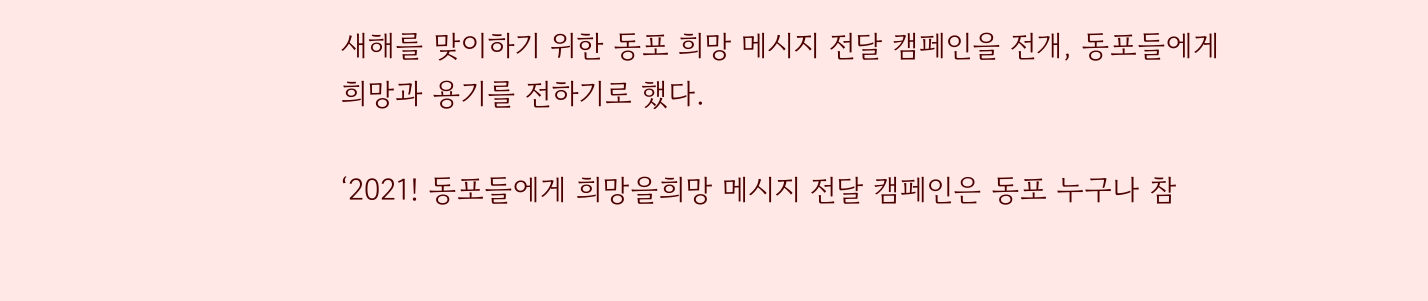새해를 맞이하기 위한 동포 희망 메시지 전달 캠페인을 전개, 동포들에게 희망과 용기를 전하기로 했다.

‘2021! 동포들에게 희망을희망 메시지 전달 캠페인은 동포 누구나 참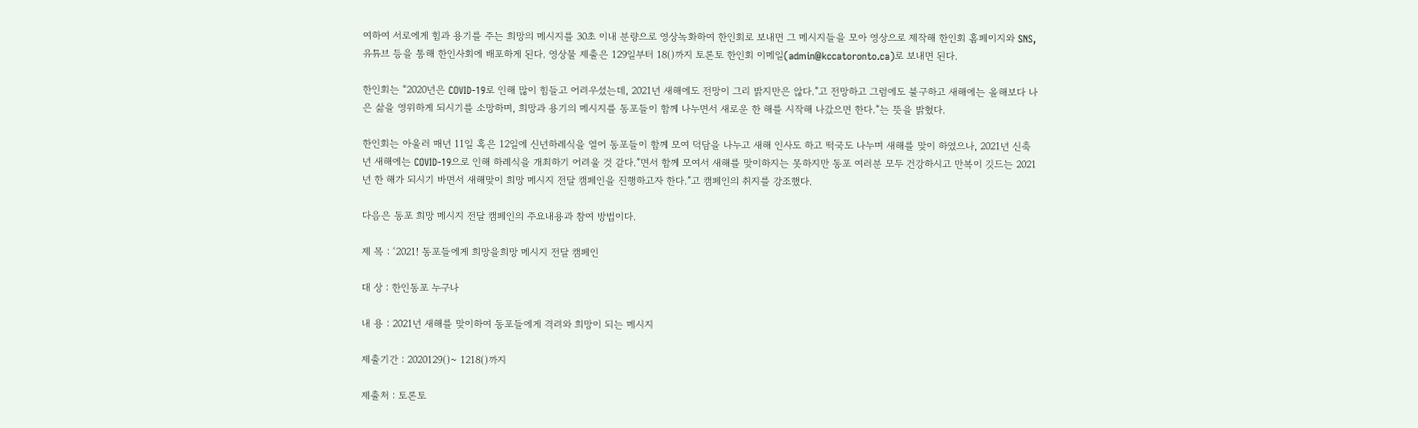여하여 서로에게 힘과 용기를 주는 희망의 메시지를 30초 이내 분량으로 영상녹화하여 한인회로 보내면 그 메시지들을 모아 영상으로 제작해 한인회 홈페이지와 SNS, 유튜브 등을 통해 한인사회에 배포하게 된다. 영상물 제출은 129일부터 18()까지 토론토 한인회 이메일(admin@kccatoronto.ca)로 보내면 된다.

한인회는 “2020년은 COVID-19로 인해 많이 힘들고 어려우셨는데, 2021년 새해에도 전망이 그리 밝지만은 않다.”고 전망하고 그럼에도 불구하고 새해에는 올해보다 나은 삶을 영위하게 되시기를 소망하며, 희망과 용기의 메시지를 동포들이 함께 나누면서 새로운 한 해를 시작해 나갔으면 한다.”는 뜻을 밝혔다.

한인회는 아울러 매년 11일 혹은 12일에 신년하례식을 열어 동포들이 함께 모여 덕담을 나누고 새해 인사도 하고 떡국도 나누며 새해를 맞이 하였으나, 2021년 신축년 새해에는 COVID-19으로 인해 하례식을 개최하기 어려울 것 같다.”면서 함께 모여서 새해를 맞이하지는 못하지만 동포 여러분 모두 건강하시고 만복이 깃드는 2021년 한 해가 되시기 바면서 새해맞이 희망 메시지 전달 캠페인을 진행하고자 한다.”고 캠페인의 취지를 강조했다.

다음은 동포 희망 메시지 전달 캠페인의 주요내용과 참여 방법이다.

제 목 : ‘2021! 동포들에게 희망을희망 메시지 전달 캠페인

대 상 : 한인동포 누구나

내 용 : 2021년 새해를 맞이하여 동포들에게 격려와 희망이 되는 메시지

제출기간 : 2020129()~ 1218()까지

제출처 : 토론토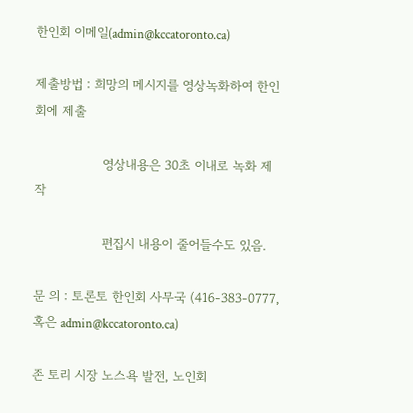한인회 이메일(admin@kccatoronto.ca)

제출방법 : 희망의 메시지를 영상녹화하여 한인회에 제출

                 영상내용은 30초 이내로 녹화 제작

                 편집시 내용이 줄어들수도 있음.

문 의 : 토론토 한인회 사무국 (416-383-0777, 혹은 admin@kccatoronto.ca)

존 토리 시장 노스욕 발전, 노인회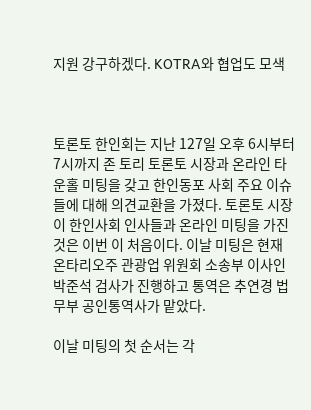지원 강구하겠다. KOTRA와 협업도 모색



토론토 한인회는 지난 127일 오후 6시부터 7시까지 존 토리 토론토 시장과 온라인 타운홀 미팅을 갖고 한인동포 사회 주요 이슈들에 대해 의견교환을 가졌다. 토론토 시장이 한인사회 인사들과 온라인 미팅을 가진 것은 이번 이 처음이다. 이날 미팅은 현재 온타리오주 관광업 위원회 소송부 이사인 박준석 검사가 진행하고 통역은 추연경 법무부 공인통역사가 맡았다.

이날 미팅의 첫 순서는 각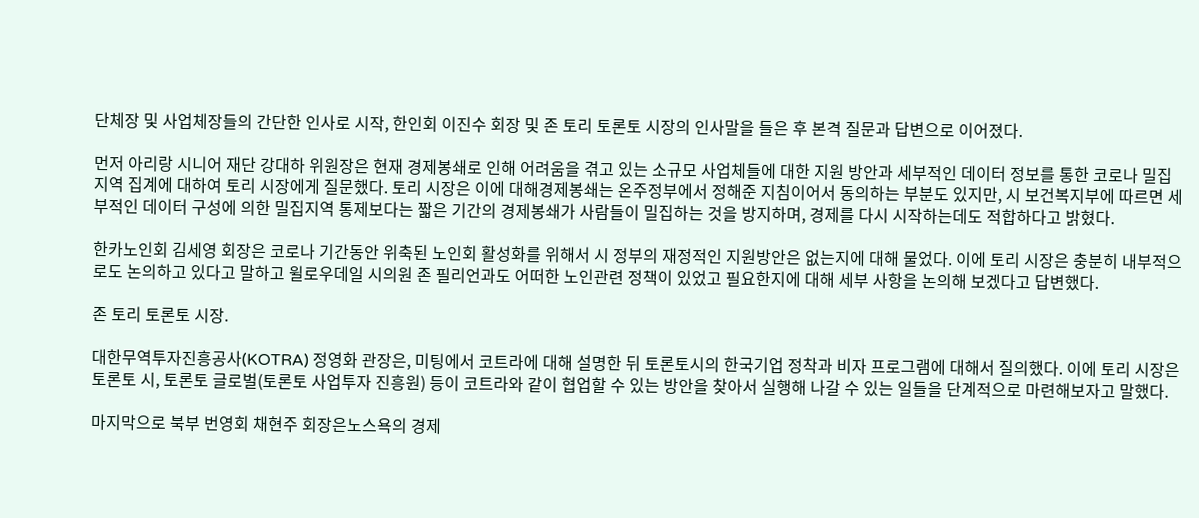단체장 및 사업체장들의 간단한 인사로 시작, 한인회 이진수 회장 및 존 토리 토론토 시장의 인사말을 들은 후 본격 질문과 답변으로 이어졌다.

먼저 아리랑 시니어 재단 강대하 위원장은 현재 경제봉쇄로 인해 어려움을 겪고 있는 소규모 사업체들에 대한 지원 방안과 세부적인 데이터 정보를 통한 코로나 밀집 지역 집계에 대하여 토리 시장에게 질문했다. 토리 시장은 이에 대해경제봉쇄는 온주정부에서 정해준 지침이어서 동의하는 부분도 있지만, 시 보건복지부에 따르면 세부적인 데이터 구성에 의한 밀집지역 통제보다는 짧은 기간의 경제봉쇄가 사람들이 밀집하는 것을 방지하며, 경제를 다시 시작하는데도 적합하다고 밝혔다.

한카노인회 김세영 회장은 코로나 기간동안 위축된 노인회 활성화를 위해서 시 정부의 재정적인 지원방안은 없는지에 대해 물었다. 이에 토리 시장은 충분히 내부적으로도 논의하고 있다고 말하고 윌로우데일 시의원 존 필리언과도 어떠한 노인관련 정책이 있었고 필요한지에 대해 세부 사항을 논의해 보겠다고 답변했다.

존 토리 토론토 시장.

대한무역투자진흥공사(KOTRA) 정영화 관장은, 미팅에서 코트라에 대해 설명한 뒤 토론토시의 한국기업 정착과 비자 프로그램에 대해서 질의했다. 이에 토리 시장은 토론토 시, 토론토 글로벌(토론토 사업투자 진흥원) 등이 코트라와 같이 협업할 수 있는 방안을 찾아서 실행해 나갈 수 있는 일들을 단계적으로 마련해보자고 말했다.

마지막으로 북부 번영회 채현주 회장은노스욕의 경제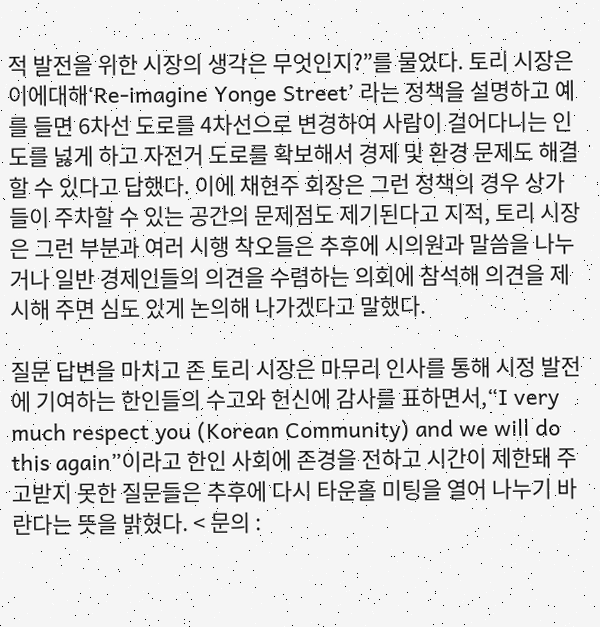적 발전을 위한 시장의 생각은 무엇인지?”를 물었다. 토리 시장은 이에대해‘Re-imagine Yonge Street’ 라는 정책을 설명하고 예를 들면 6차선 도로를 4차선으로 변경하여 사람이 걸어다니는 인도를 넗게 하고 자전거 도로를 확보해서 경제 및 환경 문제도 해결할 수 있다고 답했다. 이에 채현주 회장은 그런 정책의 경우 상가들이 주차할 수 있는 공간의 문제점도 제기된다고 지적, 토리 시장은 그런 부분과 여러 시행 착오들은 추후에 시의원과 말씀을 나누거나 일반 경제인들의 의견을 수렴하는 의회에 참석해 의견을 제시해 주면 심도 있게 논의해 나가겠다고 말했다.

질문 답변을 마치고 존 토리 시장은 마무리 인사를 통해 시정 발전에 기여하는 한인들의 수고와 헌신에 감사를 표하면서,“I very much respect you (Korean Community) and we will do this again”이라고 한인 사회에 존경을 전하고 시간이 제한돼 주고받지 못한 질문들은 추후에 다시 타운홀 미팅을 열어 나누기 바란다는 뜻을 밝혔다. < 문의 :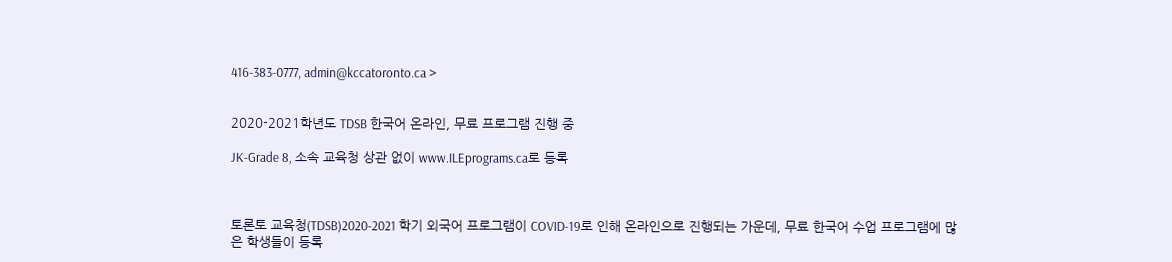416-383-0777, admin@kccatoronto.ca >


2020-2021학년도 TDSB 한국어 온라인, 무료 프로그램 진행 중

JK-Grade 8, 소속 교육청 상관 없이 www.ILEprograms.ca로 등록



토론토 교육청(TDSB)2020-2021 학기 외국어 프로그램이 COVID-19로 인해 온라인으로 진행되는 가운데, 무료 한국어 수업 프로그램에 많은 학생들이 등록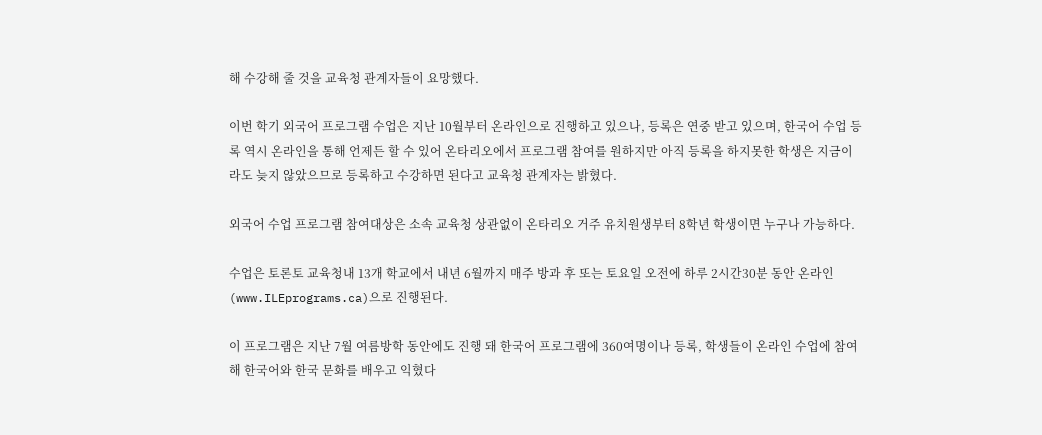해 수강해 줄 것을 교육청 관계자들이 요망했다.

이번 학기 외국어 프로그램 수업은 지난 10월부터 온라인으로 진행하고 있으나, 등록은 연중 받고 있으며, 한국어 수업 등록 역시 온라인을 통해 언제든 할 수 있어 온타리오에서 프로그램 참여를 원하지만 아직 등록을 하지못한 학생은 지금이라도 늦지 않았으므로 등록하고 수강하면 된다고 교육청 관계자는 밝혔다.

외국어 수업 프로그램 참여대상은 소속 교육청 상관없이 온타리오 거주 유치원생부터 8학년 학생이면 누구나 가능하다.

수업은 토론토 교육청내 13개 학교에서 내년 6월까지 매주 방과 후 또는 토요일 오전에 하루 2시간30분 동안 온라인 (www.ILEprograms.ca)으로 진행된다.

이 프로그램은 지난 7월 여름방학 동안에도 진행 돼 한국어 프로그램에 360여명이나 등록, 학생들이 온라인 수업에 참여해 한국어와 한국 문화를 배우고 익혔다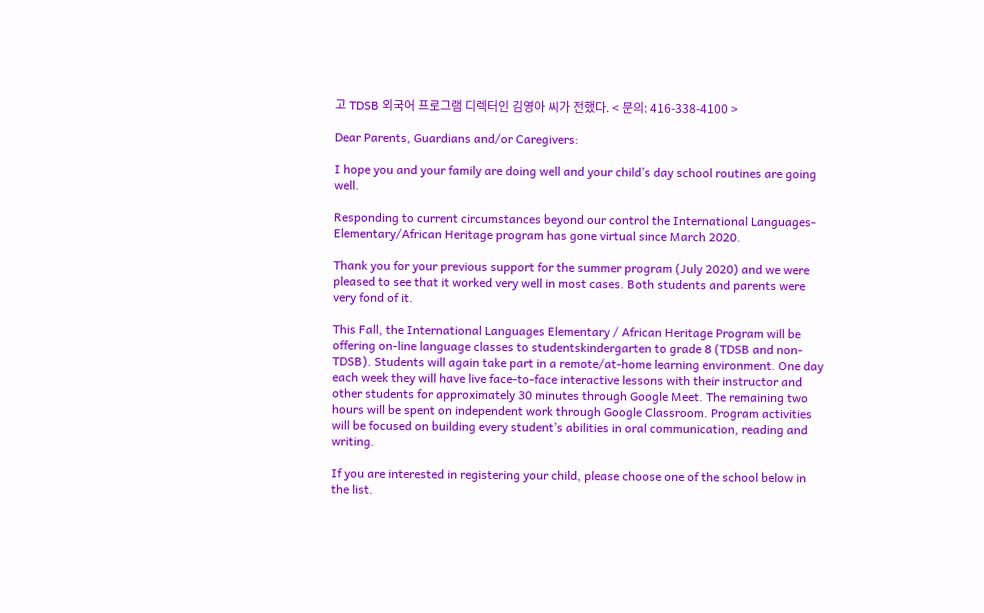고 TDSB 외국어 프로그램 디렉터인 김영아 씨가 전했다. < 문의: 416-338-4100 >

Dear Parents, Guardians and/or Caregivers:

I hope you and your family are doing well and your child’s day school routines are going well.

Responding to current circumstances beyond our control the International Languages-Elementary/African Heritage program has gone virtual since March 2020.

Thank you for your previous support for the summer program (July 2020) and we were pleased to see that it worked very well in most cases. Both students and parents were very fond of it.

This Fall, the International Languages Elementary / African Heritage Program will be offering on-line language classes to studentskindergarten to grade 8 (TDSB and non-TDSB). Students will again take part in a remote/at-home learning environment. One day each week they will have live face-to-face interactive lessons with their instructor and other students for approximately 30 minutes through Google Meet. The remaining two hours will be spent on independent work through Google Classroom. Program activities will be focused on building every student’s abilities in oral communication, reading and writing.

If you are interested in registering your child, please choose one of the school below in the list.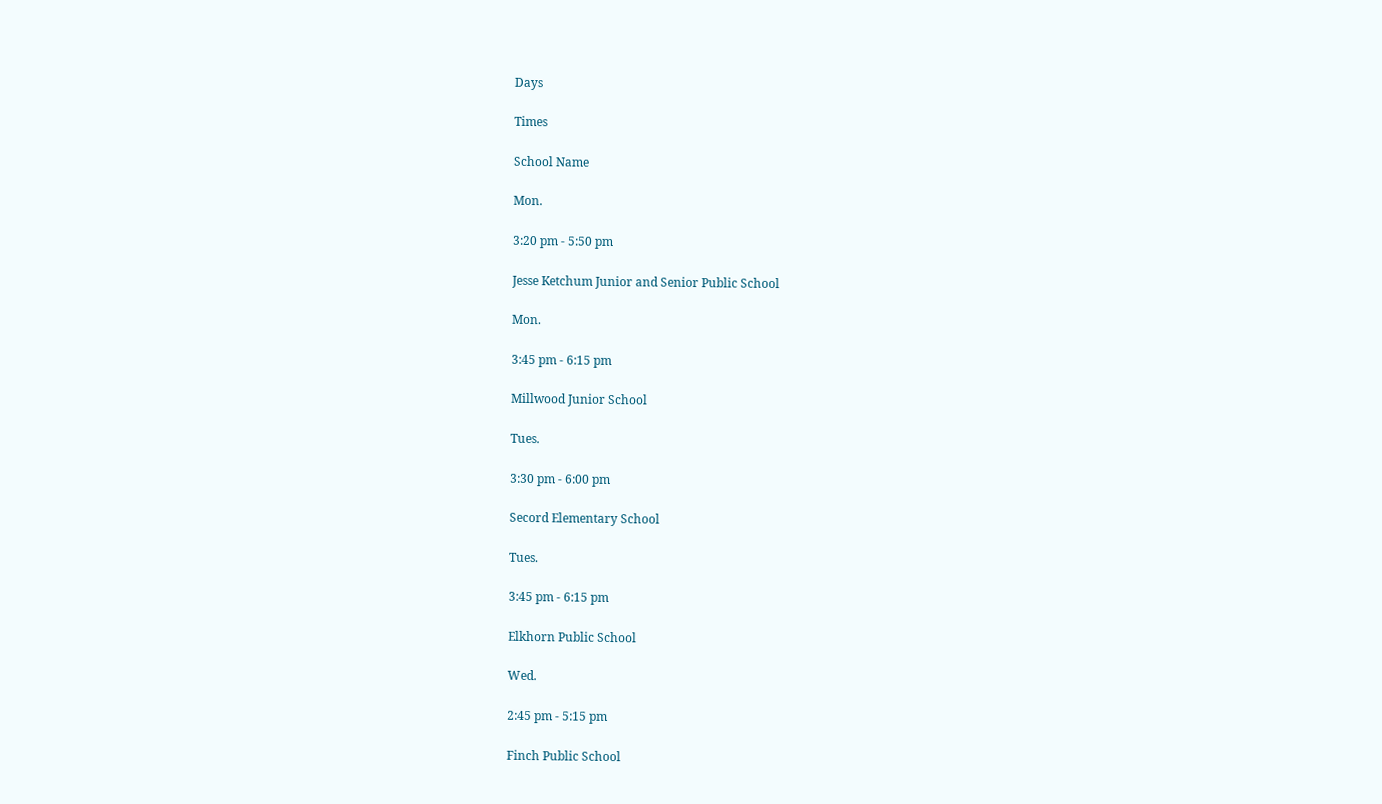Days

Times

School Name

Mon.

3:20 pm - 5:50 pm

Jesse Ketchum Junior and Senior Public School

Mon.

3:45 pm - 6:15 pm

Millwood Junior School

Tues.

3:30 pm - 6:00 pm

Secord Elementary School

Tues.

3:45 pm - 6:15 pm

Elkhorn Public School

Wed.

2:45 pm - 5:15 pm

Finch Public School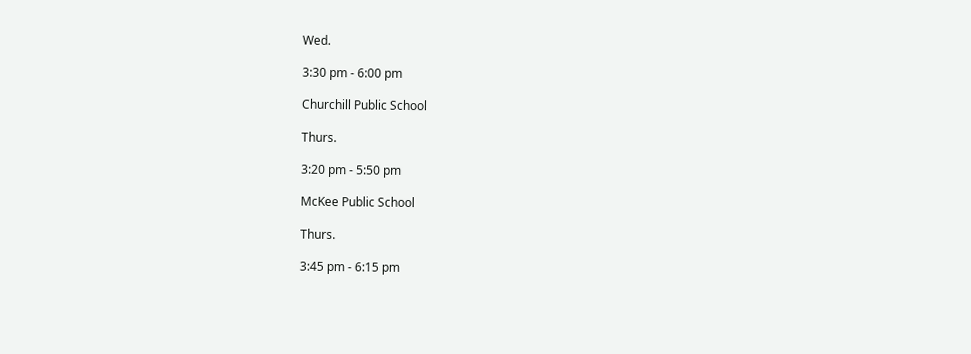Wed.

3:30 pm - 6:00 pm

Churchill Public School

Thurs.

3:20 pm - 5:50 pm

McKee Public School

Thurs.

3:45 pm - 6:15 pm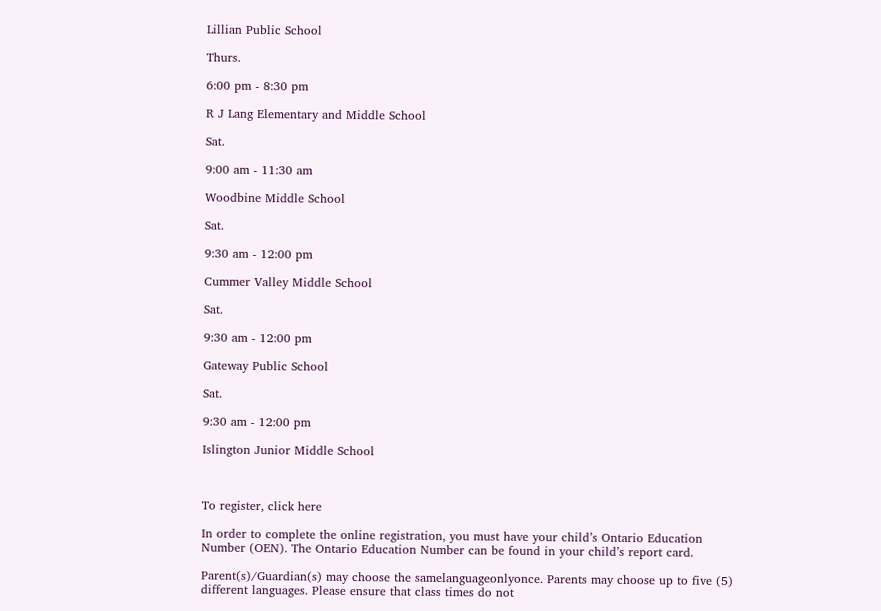Lillian Public School

Thurs.

6:00 pm - 8:30 pm

R J Lang Elementary and Middle School

Sat.

9:00 am - 11:30 am

Woodbine Middle School

Sat.

9:30 am - 12:00 pm

Cummer Valley Middle School

Sat.

9:30 am - 12:00 pm

Gateway Public School

Sat.

9:30 am - 12:00 pm

Islington Junior Middle School



To register, click here

In order to complete the online registration, you must have your child’s Ontario Education Number (OEN). The Ontario Education Number can be found in your child’s report card.

Parent(s)/Guardian(s) may choose the samelanguageonlyonce. Parents may choose up to five (5) different languages. Please ensure that class times do not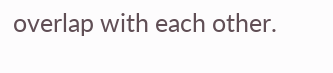overlap with each other.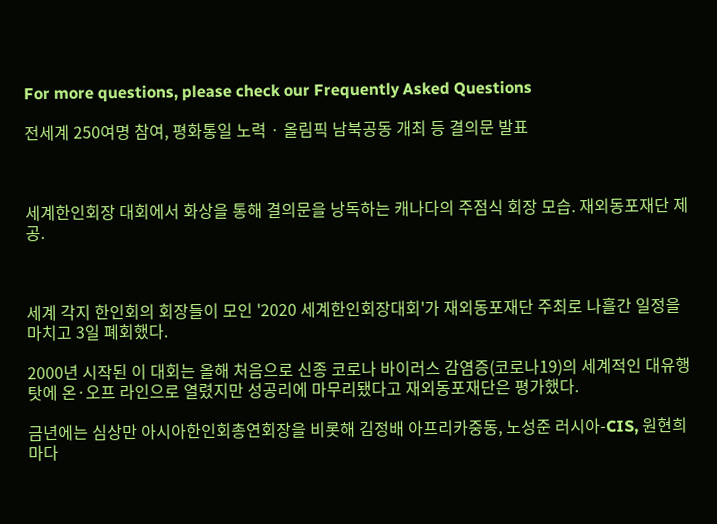For more questions, please check our Frequently Asked Questions

전세계 250여명 참여, 평화통일 노력 · 올림픽 남북공동 개최 등 결의문 발표



세계한인회장 대회에서 화상을 통해 결의문을 낭독하는 캐나다의 주점식 회장 모습. 재외동포재단 제공.



세계 각지 한인회의 회장들이 모인 '2020 세계한인회장대회'가 재외동포재단 주최로 나흘간 일정을 마치고 3일 폐회했다.

2000년 시작된 이 대회는 올해 처음으로 신종 코로나 바이러스 감염증(코로나19)의 세계적인 대유행 탓에 온·오프 라인으로 열렸지만 성공리에 마무리됐다고 재외동포재단은 평가했다.

금년에는 심상만 아시아한인회총연회장을 비롯해 김정배 아프리카중동, 노성준 러시아-CIS, 원현희 마다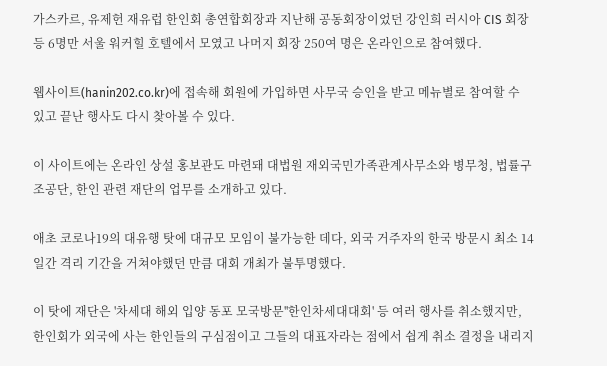가스카르, 유제헌 재유럽 한인회 총연합회장과 지난해 공동회장이었던 강인희 러시아 CIS 회장 등 6명만 서울 워커힐 호텔에서 모였고 나머지 회장 250여 명은 온라인으로 참여했다.

웹사이트(hanin202.co.kr)에 접속해 회원에 가입하면 사무국 승인을 받고 메뉴별로 참여할 수 있고 끝난 행사도 다시 찾아볼 수 있다.

이 사이트에는 온라인 상설 홍보관도 마련돼 대법원 재외국민가족관계사무소와 병무청, 법률구조공단, 한인 관련 재단의 업무를 소개하고 있다.

애초 코로나19의 대유행 탓에 대규모 모임이 불가능한 데다, 외국 거주자의 한국 방문시 최소 14일간 격리 기간을 거쳐야했던 만큼 대회 개최가 불투명했다.

이 탓에 재단은 '차세대 해외 입양 동포 모국방문''한인차세대대회' 등 여러 행사를 취소했지만, 한인회가 외국에 사는 한인들의 구심점이고 그들의 대표자라는 점에서 쉽게 취소 결정을 내리지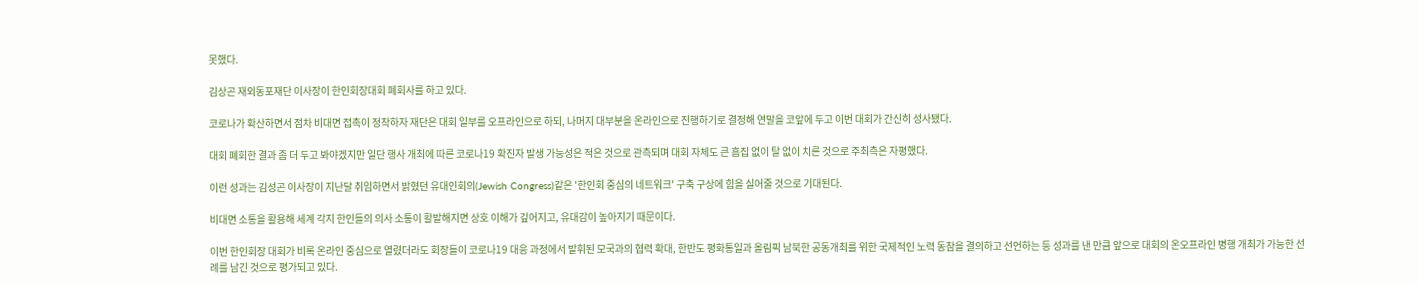못했다.

김상곤 재외동포재단 이사장이 한인회장대회 폐회사를 하고 있다.

코로나가 확산하면서 점차 비대면 접촉이 정착하자 재단은 대회 일부를 오프라인으로 하되, 나머지 대부분을 온라인으로 진행하기로 결정해 연말을 코앞에 두고 이번 대회가 간신히 성사됐다.

대회 폐회한 결과 좀 더 두고 봐야겠지만 일단 행사 개최에 따른 코로나19 확진자 발생 가능성은 적은 것으로 관측되며 대회 자체도 큰 흠집 없이 탈 없이 치른 것으로 주최측은 자평했다.

이런 성과는 김성곤 이사장이 지난달 취임하면서 밝혔던 유대인회의(Jewish Congress)같은 '한인회 중심의 네트워크' 구축 구상에 힘을 실어줄 것으로 기대된다.

비대면 소통을 활용해 세계 각지 한인들의 의사 소통이 활발해지면 상호 이해가 깊어지고, 유대감이 높아지기 때문이다.

이번 한인회장 대회가 비록 온라인 중심으로 열렸더라도 회장들이 코로나19 대응 과정에서 발휘된 모국과의 협력 확대, 한반도 평화통일과 올림픽 남북한 공동개최를 위한 국제적인 노력 동참을 결의하고 선언하는 등 성과를 낸 만큼 앞으로 대회의 온오프라인 병행 개최가 가능한 선례를 남긴 것으로 평가되고 있다.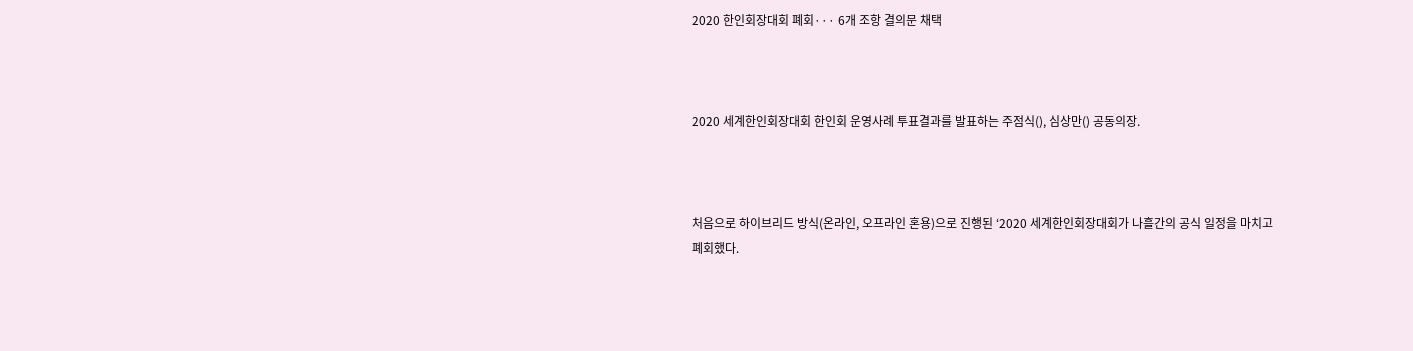2020 한인회장대회 폐회··· 6개 조항 결의문 채택



2020 세계한인회장대회 한인회 운영사례 투표결과를 발표하는 주점식(), 심상만() 공동의장.



처음으로 하이브리드 방식(온라인, 오프라인 혼용)으로 진행된 ‘2020 세계한인회장대회가 나흘간의 공식 일정을 마치고 폐회했다.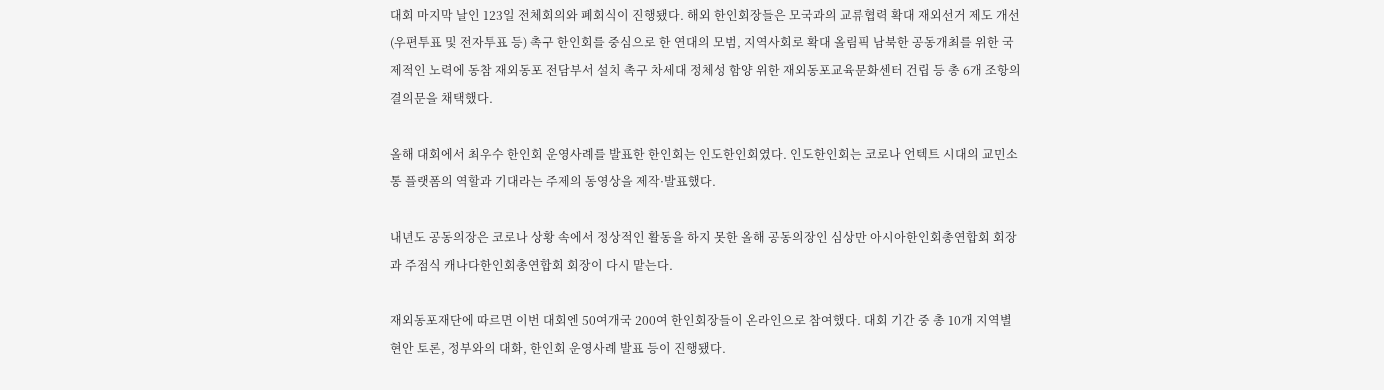대회 마지막 날인 123일 전체회의와 폐회식이 진행됐다. 해외 한인회장들은 모국과의 교류협력 확대 재외선거 제도 개선(우편투표 및 전자투표 등) 촉구 한인회를 중심으로 한 연대의 모범, 지역사회로 확대 올림픽 남북한 공동개최를 위한 국제적인 노력에 동참 재외동포 전담부서 설치 촉구 차세대 정체성 함양 위한 재외동포교육문화센터 건립 등 총 6개 조항의 결의문을 채택했다.

올해 대회에서 최우수 한인회 운영사례를 발표한 한인회는 인도한인회였다. 인도한인회는 코로나 언텍트 시대의 교민소통 플랫폼의 역할과 기대라는 주제의 동영상을 제작·발표했다.

내년도 공동의장은 코로나 상황 속에서 정상적인 활동을 하지 못한 올해 공동의장인 심상만 아시아한인회총연합회 회장과 주점식 캐나다한인회총연합회 회장이 다시 맡는다.

재외동포재단에 따르면 이번 대회엔 50여개국 200여 한인회장들이 온라인으로 참여했다. 대회 기간 중 총 10개 지역별 현안 토론, 정부와의 대화, 한인회 운영사례 발표 등이 진행됐다.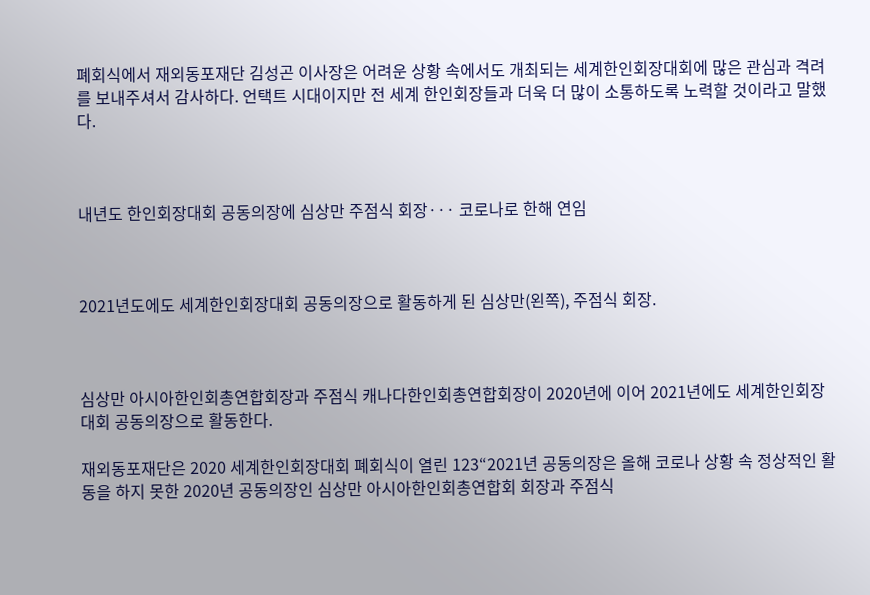폐회식에서 재외동포재단 김성곤 이사장은 어려운 상황 속에서도 개최되는 세계한인회장대회에 많은 관심과 격려를 보내주셔서 감사하다. 언택트 시대이지만 전 세계 한인회장들과 더욱 더 많이 소통하도록 노력할 것이라고 말했다.



내년도 한인회장대회 공동의장에 심상만 주점식 회장··· 코로나로 한해 연임



2021년도에도 세계한인회장대회 공동의장으로 활동하게 된 심상만(왼쪽), 주점식 회장.



심상만 아시아한인회총연합회장과 주점식 캐나다한인회총연합회장이 2020년에 이어 2021년에도 세계한인회장대회 공동의장으로 활동한다.

재외동포재단은 2020 세계한인회장대회 폐회식이 열린 123“2021년 공동의장은 올해 코로나 상황 속 정상적인 활동을 하지 못한 2020년 공동의장인 심상만 아시아한인회총연합회 회장과 주점식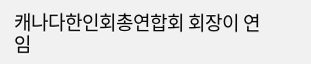캐나다한인회총연합회 회장이 연임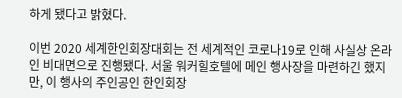하게 됐다고 밝혔다.

이번 2020 세계한인회장대회는 전 세계적인 코로나19로 인해 사실상 온라인 비대면으로 진행됐다. 서울 워커힐호텔에 메인 행사장을 마련하긴 했지만, 이 행사의 주인공인 한인회장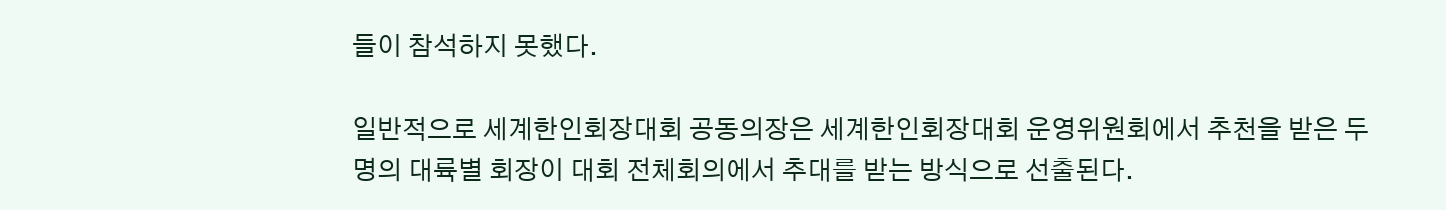들이 참석하지 못했다.

일반적으로 세계한인회장대회 공동의장은 세계한인회장대회 운영위원회에서 추천을 받은 두 명의 대륙별 회장이 대회 전체회의에서 추대를 받는 방식으로 선출된다.